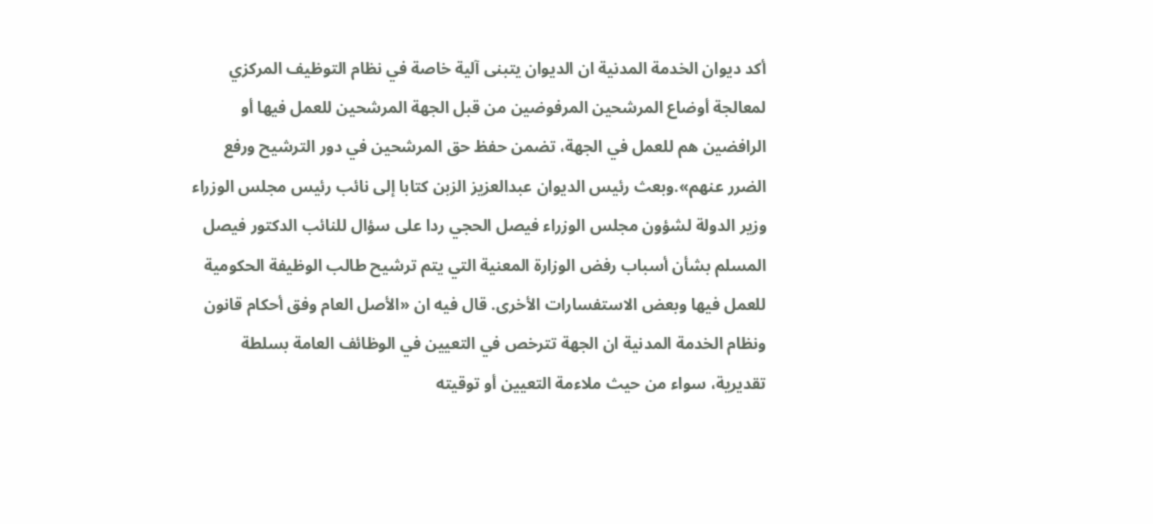أكد ديوان الخدمة المدنية ان الديوان يتبنى آلية خاصة في نظام التوظيف المركزي لمعالجة أوضاع المرشحين المرفوضين من قبل الجهة المرشحين للعمل فيها أو الرافضين هم للعمل في الجهة، تضمن حفظ حق المرشحين في دور الترشيح ورفع الضرر عنهم».وبعث رئيس الديوان عبدالعزيز الزبن كتابا إلى نائب رئيس مجلس الوزراء وزير الدولة لشؤون مجلس الوزراء فيصل الحجي ردا على سؤال للنائب الدكتور فيصل المسلم بشأن أسباب رفض الوزارة المعنية التي يتم ترشيح طالب الوظيفة الحكومية للعمل فيها وبعض الاستفسارات الأخرى. قال فيه ان «الأصل العام وفق أحكام قانون ونظام الخدمة المدنية ان الجهة تترخص في التعيين في الوظائف العامة بسلطة تقديرية، سواء من حيث ملاءمة التعيين أو توقيته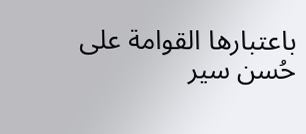باعتبارها القوامة على حُسن سير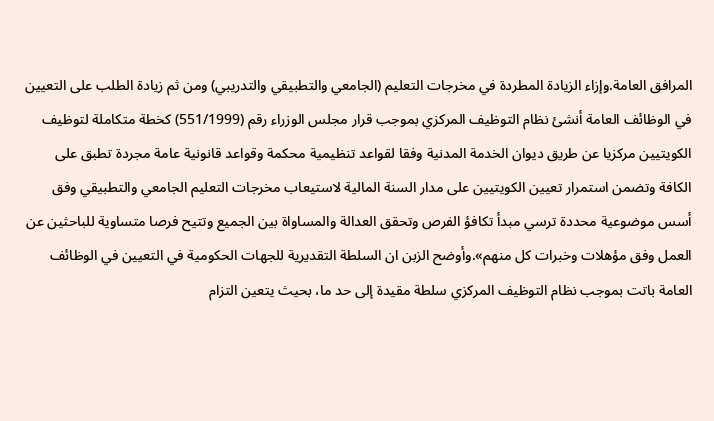المرافق العامة.وإزاء الزيادة المطردة في مخرجات التعليم (الجامعي والتطبيقي والتدريبي) ومن ثم زيادة الطلب على التعيين في الوظائف العامة أنشئ نظام التوظيف المركزي بموجب قرار مجلس الوزراء رقم (551/1999) كخطة متكاملة لتوظيف الكويتيين مركزيا عن طريق ديوان الخدمة المدنية وفقا لقواعد تنظيمية محكمة وقواعد قانونية عامة مجردة تطبق على الكافة وتضمن استمرار تعيين الكويتيين على مدار السنة المالية لاستيعاب مخرجات التعليم الجامعي والتطبيقي وفق أسس موضوعية محددة ترسي مبدأ تكافؤ الفرص وتحقق العدالة والمساواة بين الجميع وتتيح فرصا متساوية للباحثين عن العمل وفق مؤهلات وخبرات كل منهم».وأوضح الزبن ان السلطة التقديرية للجهات الحكومية في التعيين في الوظائف العامة باتت بموجب نظام التوظيف المركزي سلطة مقيدة إلى حد ما، بحيث يتعين التزام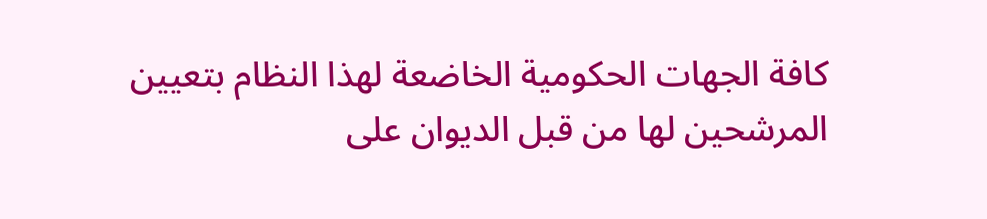كافة الجهات الحكومية الخاضعة لهذا النظام بتعيين المرشحين لها من قبل الديوان على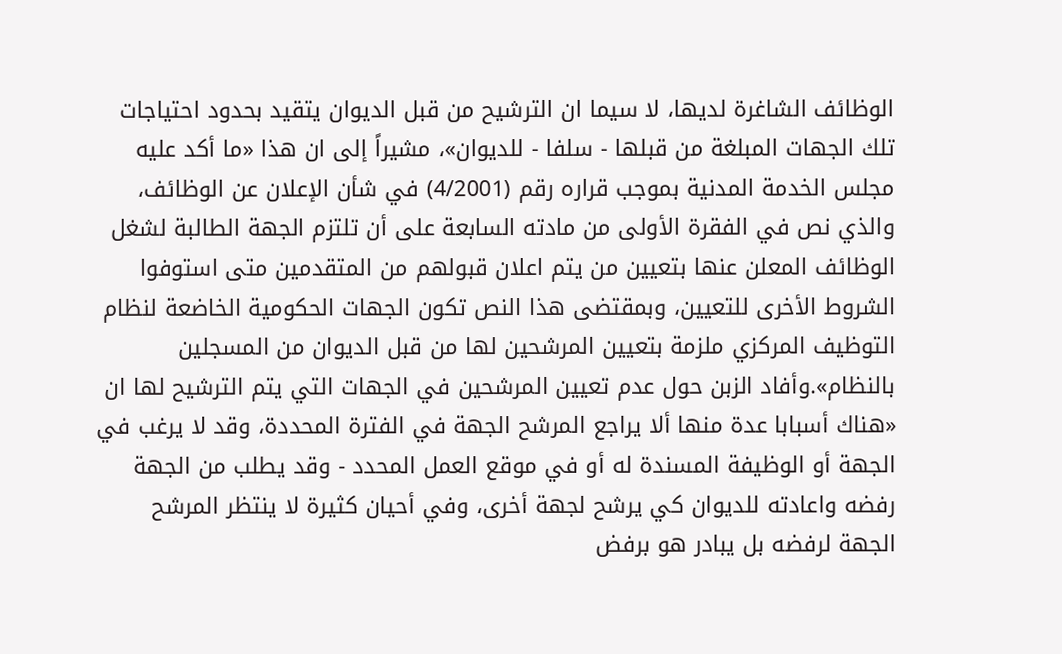الوظائف الشاغرة لديها، لا سيما ان الترشيح من قبل الديوان يتقيد بحدود احتياجات تلك الجهات المبلغة من قبلها - سلفا - للديوان»، مشيراً إلى ان هذا «ما أكد عليه مجلس الخدمة المدنية بموجب قراره رقم (4/2001) في شأن الإعلان عن الوظائف، والذي نص في الفقرة الأولى من مادته السابعة على أن تلتزم الجهة الطالبة لشغل الوظائف المعلن عنها بتعيين من يتم اعلان قبولهم من المتقدمين متى استوفوا الشروط الأخرى للتعيين، وبمقتضى هذا النص تكون الجهات الحكومية الخاضعة لنظام التوظيف المركزي ملزمة بتعيين المرشحين لها من قبل الديوان من المسجلين بالنظام».وأفاد الزبن حول عدم تعيين المرشحين في الجهات التي يتم الترشيح لها ان «هناك أسبابا عدة منها ألا يراجع المرشح الجهة في الفترة المحددة، وقد لا يرغب في الجهة أو الوظيفة المسندة له أو في موقع العمل المحدد - وقد يطلب من الجهة رفضه واعادته للديوان كي يرشح لجهة أخرى، وفي أحيان كثيرة لا ينتظر المرشح الجهة لرفضه بل يبادر هو برفض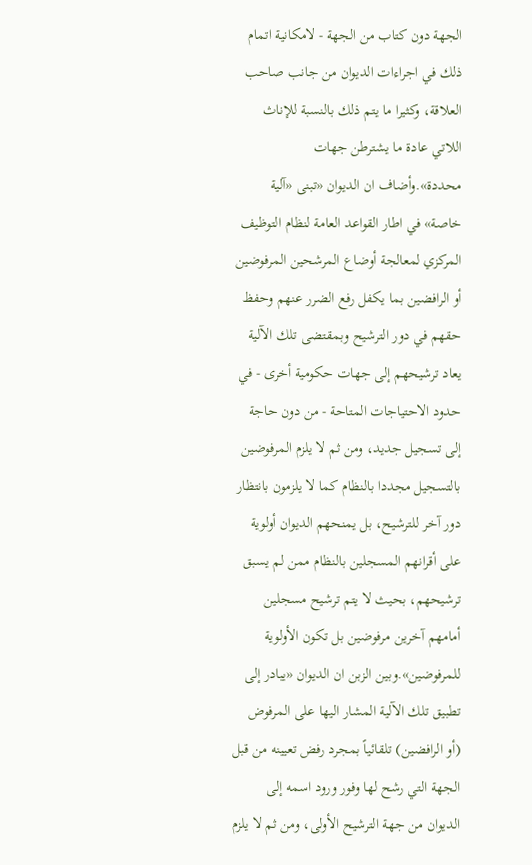الجهة دون كتاب من الجهة - لامكانية اتمام ذلك في اجراءات الديوان من جانب صاحب العلاقة، وكثيرا ما يتم ذلك بالنسبة للإناث اللاتي عادة ما يشترطن جهات محددة».وأضاف ان الديوان «تبنى «آلية خاصة» في اطار القواعد العامة لنظام التوظيف المركزي لمعالجة أوضاع المرشحين المرفوضين أو الرافضين بما يكفل رفع الضرر عنهم وحفظ حقهم في دور الترشيح وبمقتضى تلك الآلية يعاد ترشيحهم إلى جهات حكومية أخرى - في حدود الاحتياجات المتاحة - من دون حاجة إلى تسجيل جديد، ومن ثم لا يلزم المرفوضين بالتسجيل مجددا بالنظام كما لا يلزمون بانتظار دور آخر للترشيح، بل يمنحهم الديوان أولوية على أقرانهم المسجلين بالنظام ممن لم يسبق ترشيحهم، بحيث لا يتم ترشيح مسجلين أمامهم آخرين مرفوضين بل تكون الأولوية للمرفوضين».وبين الزبن ان الديوان «يبادر إلى تطبيق تلك الآلية المشار اليها على المرفوض (أو الرافضين) تلقائياً بمجرد رفض تعيينه من قبل الجهة التي رشح لها وفور ورود اسمه إلى الديوان من جهة الترشيح الأولى، ومن ثم لا يلزم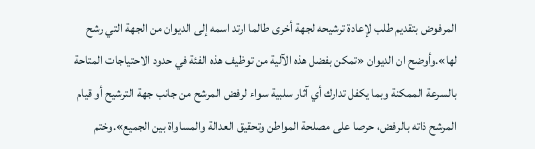المرفوض بتقديم طلب لإعادة ترشيحه لجهة أخرى طالما ارتد اسمه إلى الديوان من الجهة التي رشح لها».وأوضح ان الديوان «تمكن بفضل هذه الآلية من توظيف هذه الفئة في حدود الاحتياجات المتاحة بالسرعة الممكنة وبما يكفل تدارك أي آثار سلبية سواء لرفض المرشح من جانب جهة الترشيح أو قيام المرشح ذاته بالرفض، حرصا على مصلحة المواطن وتحقيق العدالة والمساواة بين الجميع».وختم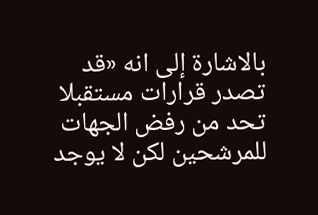بالاشارة إلى انه «قد تصدر قرارات مستقبلا تحد من رفض الجهات للمرشحين لكن لا يوجد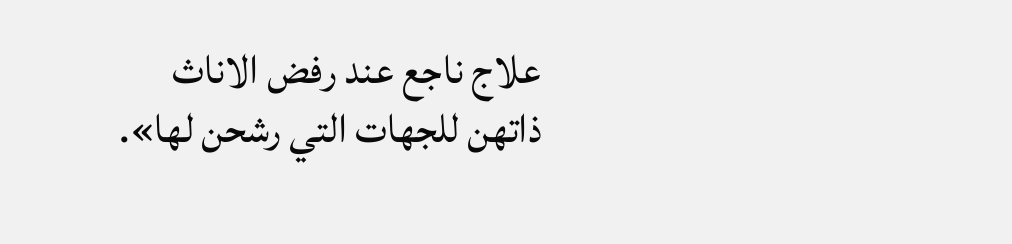علاج ناجع عند رفض الاناث ذاتهن للجهات التي رشحن لها».